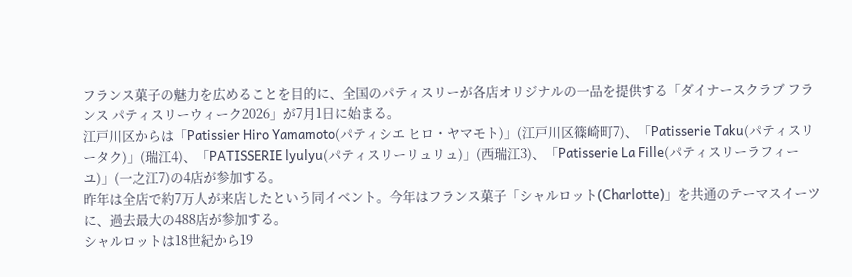フランス菓子の魅力を広めることを目的に、全国のパティスリーが各店オリジナルの一品を提供する「ダイナースクラブ フランス パティスリーウィーク2026」が7月1日に始まる。
江戸川区からは「Patissier Hiro Yamamoto(パティシエ ヒロ・ヤマモト)」(江戸川区篠崎町7)、「Patisserie Taku(パティスリータク)」(瑞江4)、「PATISSERIE lyulyu(パティスリーリュリュ)」(西瑞江3)、「Patisserie La Fille(パティスリーラフィーユ)」(一之江7)の4店が参加する。
昨年は全店で約7万人が来店したという同イベント。今年はフランス菓子「シャルロット(Charlotte)」を共通のテーマスイーツに、過去最大の488店が参加する。
シャルロットは18世紀から19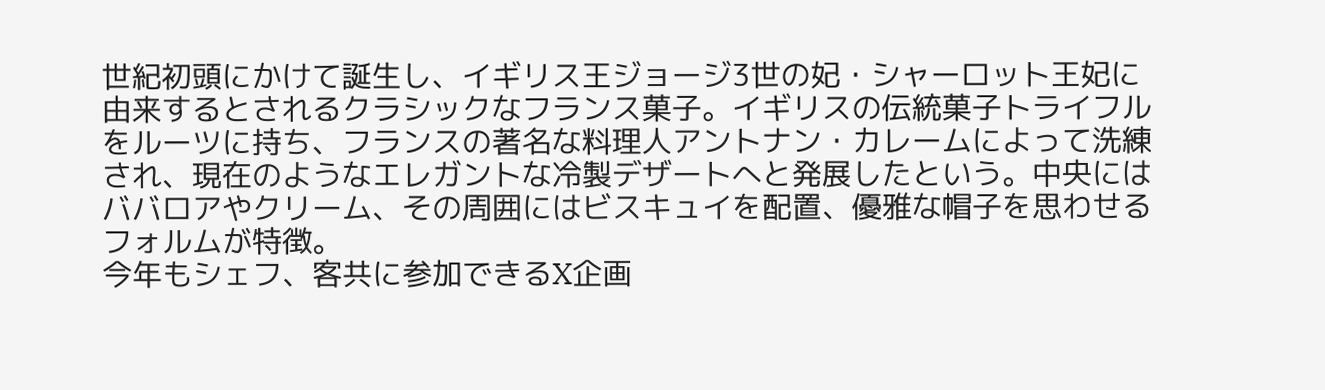世紀初頭にかけて誕生し、イギリス王ジョージ3世の妃・シャーロット王妃に由来するとされるクラシックなフランス菓子。イギリスの伝統菓子トライフルをルーツに持ち、フランスの著名な料理人アントナン・カレームによって洗練され、現在のようなエレガントな冷製デザートへと発展したという。中央にはババロアやクリーム、その周囲にはビスキュイを配置、優雅な帽子を思わせるフォルムが特徴。
今年もシェフ、客共に参加できるX企画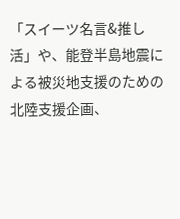「スイーツ名言&推し活」や、能登半島地震による被災地支援のための北陸支援企画、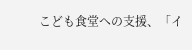こども食堂への支援、「イ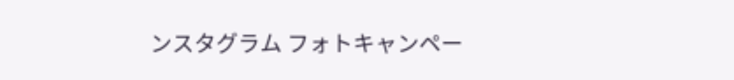ンスタグラム フォトキャンペー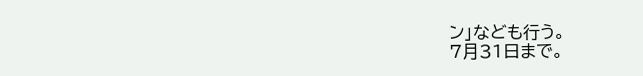ン」なども行う。
7月31日まで。